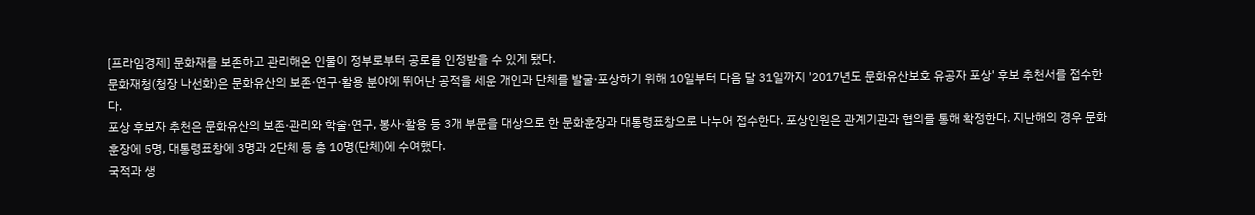[프라임경제] 문화재를 보존하고 관리해온 인물이 정부로부터 공로를 인정받을 수 있게 됐다.
문화재청(청장 나선화)은 문화유산의 보존·연구·활용 분야에 뛰어난 공적을 세운 개인과 단체를 발굴·포상하기 위해 10일부터 다음 달 31일까지 '2017년도 문화유산보호 유공자 포상' 후보 추천서를 접수한다.
포상 후보자 추천은 문화유산의 보존·관리와 학술·연구, 봉사·활용 등 3개 부문을 대상으로 한 문화훈장과 대통령표창으로 나누어 접수한다. 포상인원은 관계기관과 협의를 통해 확정한다. 지난해의 경우 문화훈장에 5명, 대통령표창에 3명과 2단체 등 총 10명(단체)에 수여했다.
국적과 생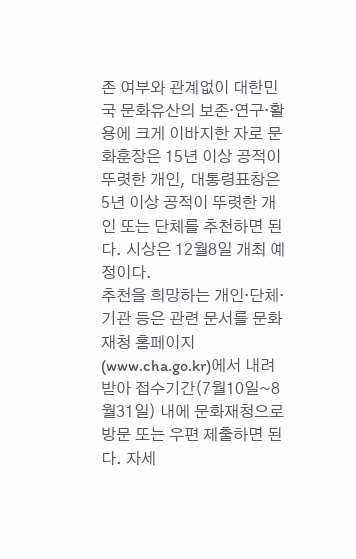존 여부와 관계없이 대한민국 문화유산의 보존·연구·활용에 크게 이바지한 자로 문화훈장은 15년 이상 공적이 뚜렷한 개인, 대통령표창은 5년 이상 공적이 뚜렷한 개인 또는 단체를 추천하면 된다. 시상은 12월8일 개최 예정이다.
추천을 희망하는 개인·단체·기관 등은 관련 문서를 문화재청 홈페이지(www.cha.go.kr)에서 내려받아 접수기간(7월10일~8월31일) 내에 문화재청으로 방문 또는 우편 제출하면 된다. 자세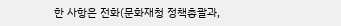한 사항은 전화(문화재청 정책총괄과,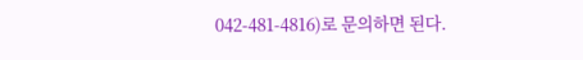042-481-4816)로 문의하면 된다.